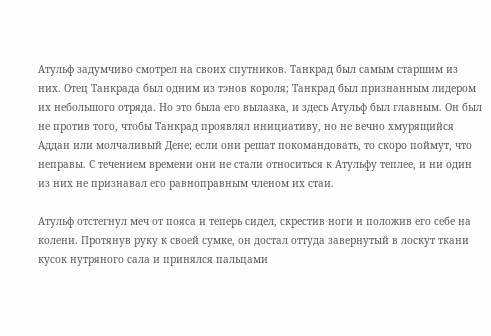Атульф задумчиво смотрел на своих спутников. Танкрад был самым старшим из них. Отец Танкрада был одним из тэнов короля; Танкрад был признанным лидером их небольшого отряда. Но это была его вылазка, и здесь Атульф был главным. Он был не против того, чтобы Танкрад проявлял инициативу, но не вечно хмурящийся Аддан или молчаливый Дене; если они решат покомандовать, то скоро поймут, что неправы. С течением времени они не стали относиться к Атульфу теплее, и ни один из них не признавал его равноправным членом их стаи.

Атульф отстегнул меч от пояса и теперь сидел, скрестив ноги и положив его себе на колени. Протянув руку к своей сумке, он достал оттуда завернутый в лоскут ткани кусок нутряного сала и принялся пальцами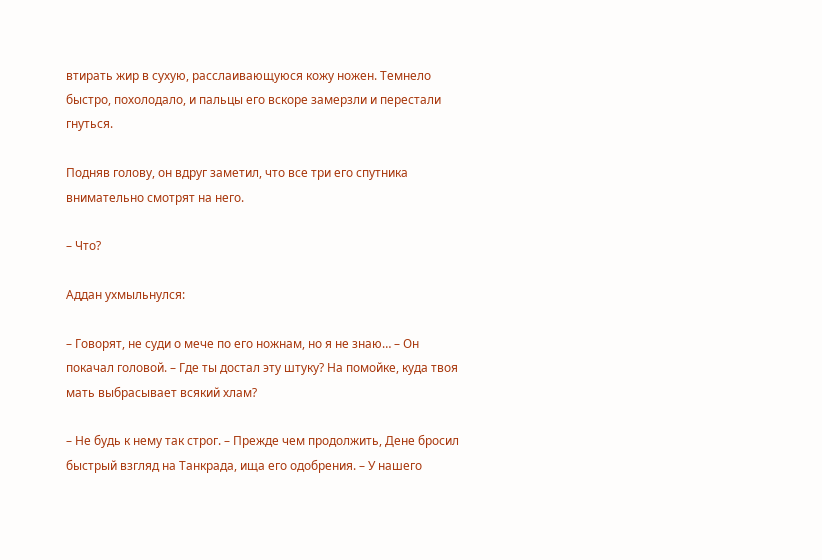втирать жир в сухую, расслаивающуюся кожу ножен. Темнело быстро, похолодало, и пальцы его вскоре замерзли и перестали гнуться.

Подняв голову, он вдруг заметил, что все три его спутника внимательно смотрят на него.

– Что?

Аддан ухмыльнулся:

– Говорят, не суди о мече по его ножнам, но я не знаю… – Он покачал головой. – Где ты достал эту штуку? На помойке, куда твоя мать выбрасывает всякий хлам?

– Не будь к нему так строг. – Прежде чем продолжить, Дене бросил быстрый взгляд на Танкрада, ища его одобрения. – У нашего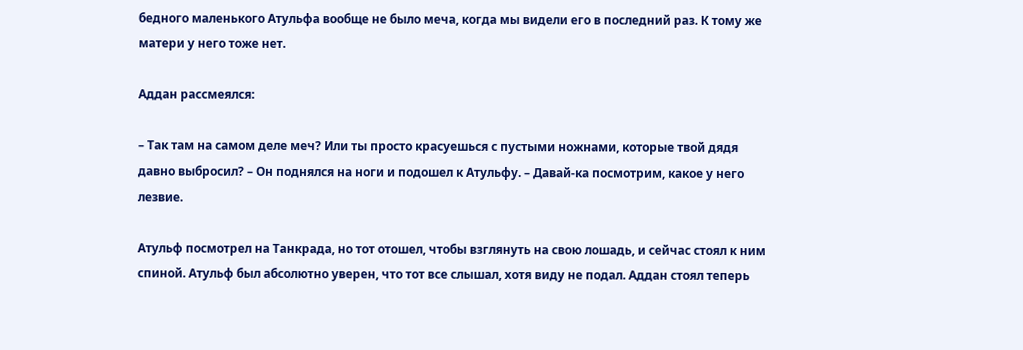бедного маленького Атульфа вообще не было меча, когда мы видели его в последний раз. К тому же матери у него тоже нет.

Аддан рассмеялся:

– Так там на самом деле меч? Или ты просто красуешься с пустыми ножнами, которые твой дядя давно выбросил? – Он поднялся на ноги и подошел к Атульфу. – Давай-ка посмотрим, какое у него лезвие.

Атульф посмотрел на Танкрада, но тот отошел, чтобы взглянуть на свою лошадь, и сейчас стоял к ним спиной. Атульф был абсолютно уверен, что тот все слышал, хотя виду не подал. Аддан стоял теперь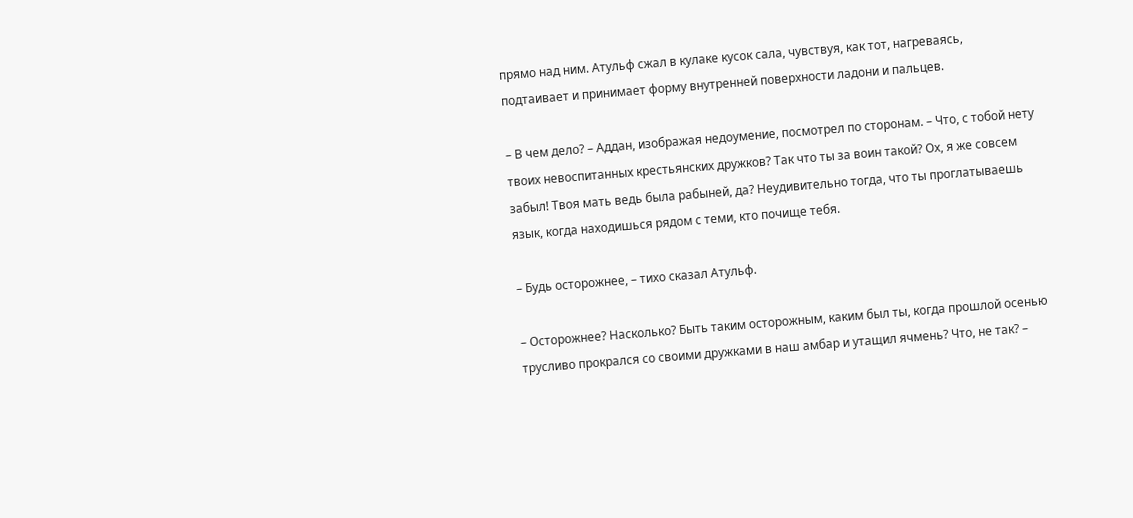прямо над ним. Атульф сжал в кулаке кусок сала, чувствуя, как тот, нагреваясь, подтаивает и принимает форму внутренней поверхности ладони и пальцев.

– В чем дело? – Аддан, изображая недоумение, посмотрел по сторонам. – Что, с тобой нету твоих невоспитанных крестьянских дружков? Так что ты за воин такой? Ох, я же совсем забыл! Твоя мать ведь была рабыней, да? Неудивительно тогда, что ты проглатываешь язык, когда находишься рядом с теми, кто почище тебя.

– Будь осторожнее, – тихо сказал Атульф.

– Осторожнее? Насколько? Быть таким осторожным, каким был ты, когда прошлой осенью трусливо прокрался со своими дружками в наш амбар и утащил ячмень? Что, не так? –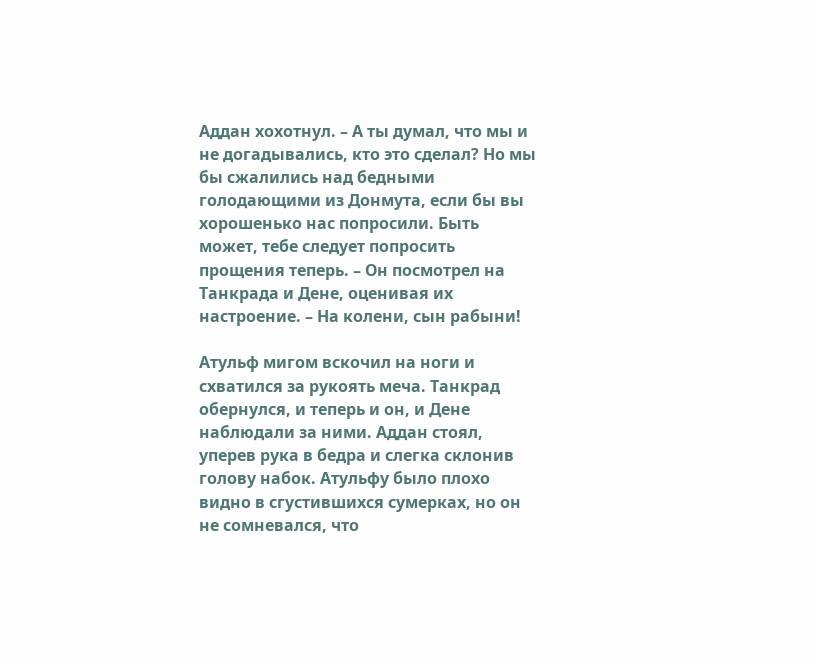Аддан хохотнул. – А ты думал, что мы и не догадывались, кто это сделал? Но мы бы сжалились над бедными голодающими из Донмута, если бы вы хорошенько нас попросили. Быть может, тебе следует попросить прощения теперь. – Он посмотрел на Танкрада и Дене, оценивая их настроение. – На колени, сын рабыни!

Атульф мигом вскочил на ноги и схватился за рукоять меча. Танкрад обернулся, и теперь и он, и Дене наблюдали за ними. Аддан стоял, уперев рука в бедра и слегка склонив голову набок. Атульфу было плохо видно в сгустившихся сумерках, но он не сомневался, что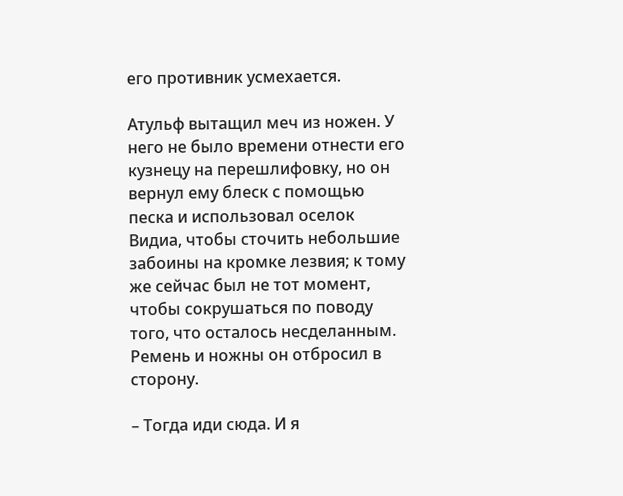его противник усмехается.

Атульф вытащил меч из ножен. У него не было времени отнести его кузнецу на перешлифовку, но он вернул ему блеск с помощью песка и использовал оселок Видиа, чтобы сточить небольшие забоины на кромке лезвия; к тому же сейчас был не тот момент, чтобы сокрушаться по поводу того, что осталось несделанным. Ремень и ножны он отбросил в сторону.

– Тогда иди сюда. И я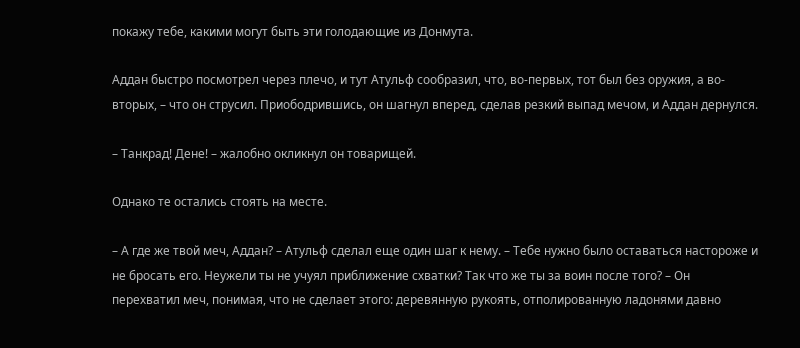покажу тебе, какими могут быть эти голодающие из Донмута.

Аддан быстро посмотрел через плечо, и тут Атульф сообразил, что, во-первых, тот был без оружия, а во-вторых, – что он струсил. Приободрившись, он шагнул вперед, сделав резкий выпад мечом, и Аддан дернулся.

– Танкрад! Дене! – жалобно окликнул он товарищей.

Однако те остались стоять на месте.

– А где же твой меч, Аддан? – Атульф сделал еще один шаг к нему. – Тебе нужно было оставаться настороже и не бросать его. Неужели ты не учуял приближение схватки? Так что же ты за воин после того? – Он перехватил меч, понимая, что не сделает этого: деревянную рукоять, отполированную ладонями давно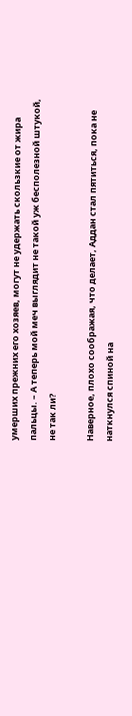умерших прежних его хозяев, могут не удержать скользкие от жира пальцы. – А теперь мой меч выглядит не такой уж бесполезной штукой, не так ли?

Наверное, плохо соображая, что делает, Аддан стал пятиться, пока не наткнулся спиной на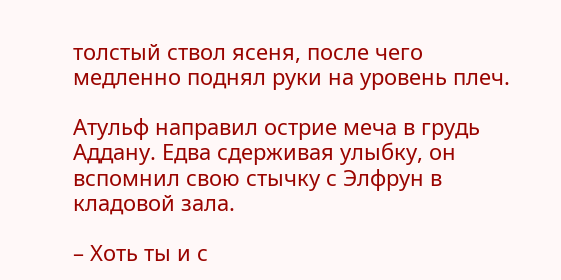толстый ствол ясеня, после чего медленно поднял руки на уровень плеч.

Атульф направил острие меча в грудь Аддану. Едва сдерживая улыбку, он вспомнил свою стычку с Элфрун в кладовой зала.

– Хоть ты и с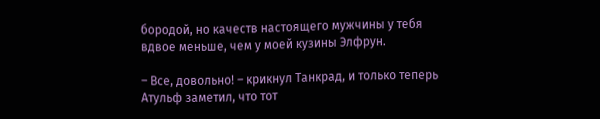бородой, но качеств настоящего мужчины у тебя вдвое меньше, чем у моей кузины Элфрун.

– Все, довольно! – крикнул Танкрад, и только теперь Атульф заметил, что тот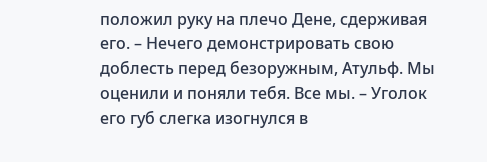положил руку на плечо Дене, сдерживая его. – Нечего демонстрировать свою доблесть перед безоружным, Атульф. Мы оценили и поняли тебя. Все мы. – Уголок его губ слегка изогнулся в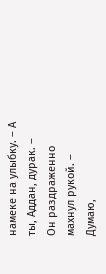намеке на улыбку. – А ты, Аддан, дурак. – Он раздраженно махнул рукой. – Думаю,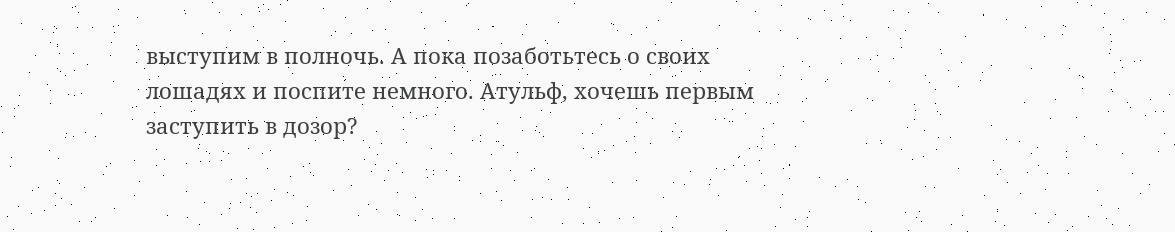выступим в полночь. А пока позаботьтесь о своих лошадях и поспите немного. Атульф, хочешь первым заступить в дозор?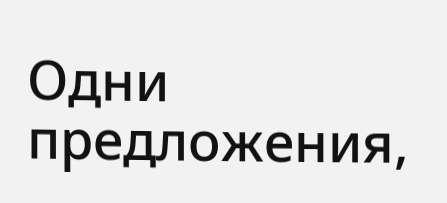Одни предложения,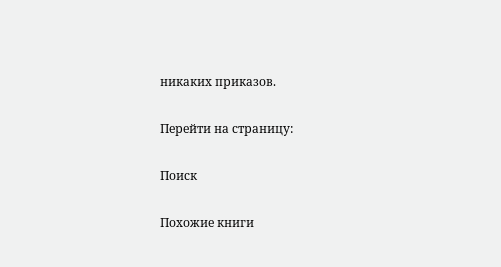никаких приказов.

Перейти на страницу:

Поиск

Похожие книги